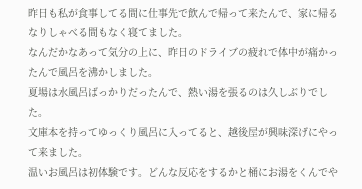昨日も私が食事してる間に仕事先で飲んで帰って来たんで、家に帰るなりしゃべる間もなく寝てました。
なんだかなあって気分の上に、昨日のドライブの疲れで体中が痛かったんで風呂を沸かしました。
夏場は水風呂ばっかりだったんで、熱い湯を張るのは久しぶりでした。
文庫本を持ってゆっくり風呂に入ってると、越後屋が興味深げにやって来ました。
温いお風呂は初体験です。どんな反応をするかと桶にお湯をくんでや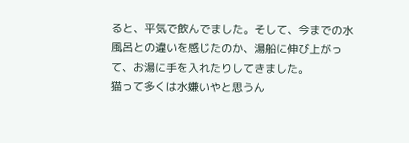ると、平気で飲んでました。そして、今までの水風呂との違いを感じたのか、湯船に伸び上がって、お湯に手を入れたりしてきました。
猫って多くは水嫌いやと思うん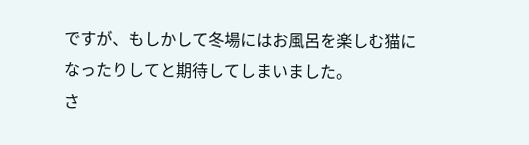ですが、もしかして冬場にはお風呂を楽しむ猫になったりしてと期待してしまいました。
さ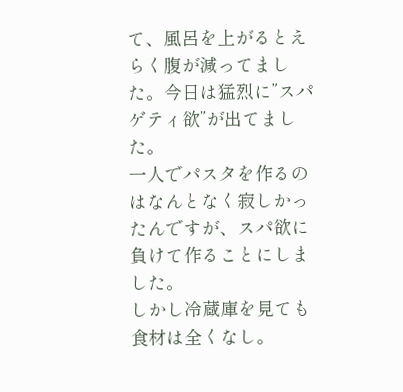て、風呂を上がるとえらく腹が減ってました。今日は猛烈に”スパゲティ欲”が出てました。
一人でパスタを作るのはなんとなく寂しかったんですが、スパ欲に負けて作ることにしました。
しかし冷蔵庫を見ても食材は全くなし。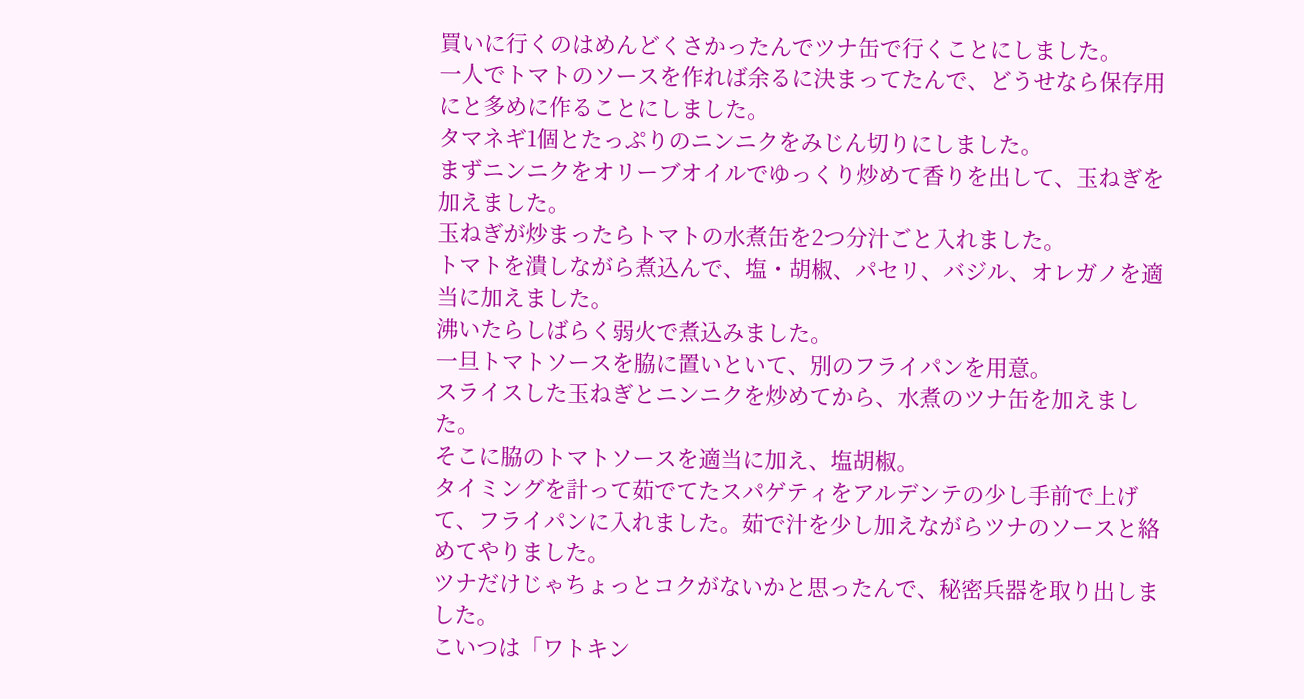買いに行くのはめんどくさかったんでツナ缶で行くことにしました。
一人でトマトのソースを作れば余るに決まってたんで、どうせなら保存用にと多めに作ることにしました。
タマネギ1個とたっぷりのニンニクをみじん切りにしました。
まずニンニクをオリーブオイルでゆっくり炒めて香りを出して、玉ねぎを加えました。
玉ねぎが炒まったらトマトの水煮缶を2つ分汁ごと入れました。
トマトを潰しながら煮込んで、塩・胡椒、パセリ、バジル、オレガノを適当に加えました。
沸いたらしばらく弱火で煮込みました。
一旦トマトソースを脇に置いといて、別のフライパンを用意。
スライスした玉ねぎとニンニクを炒めてから、水煮のツナ缶を加えました。
そこに脇のトマトソースを適当に加え、塩胡椒。
タイミングを計って茹でてたスパゲティをアルデンテの少し手前で上げて、フライパンに入れました。茹で汁を少し加えながらツナのソースと絡めてやりました。
ツナだけじゃちょっとコクがないかと思ったんで、秘密兵器を取り出しました。
こいつは「ワトキン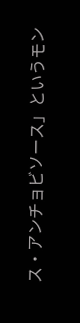ス・アンチョビソース」というモン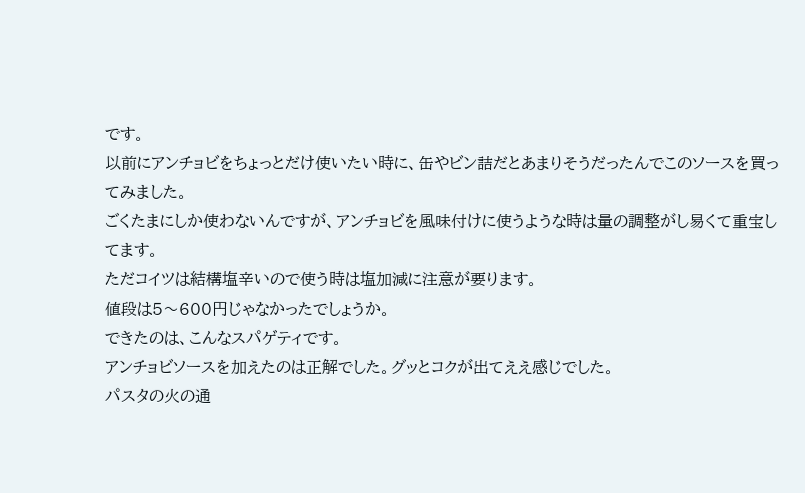です。
以前にアンチョビをちょっとだけ使いたい時に、缶やビン詰だとあまりそうだったんでこのソースを買ってみました。
ごくたまにしか使わないんですが、アンチョビを風味付けに使うような時は量の調整がし易くて重宝してます。
ただコイツは結構塩辛いので使う時は塩加減に注意が要ります。
値段は5〜600円じゃなかったでしょうか。
できたのは、こんなスパゲティです。
アンチョビソースを加えたのは正解でした。グッとコクが出てええ感じでした。
パスタの火の通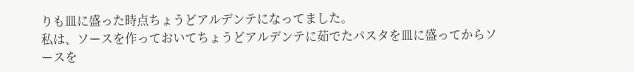りも皿に盛った時点ちょうどアルデンテになってました。
私は、ソースを作っておいてちょうどアルデンテに茹でたパスタを皿に盛ってからソースを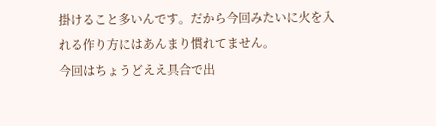掛けること多いんです。だから今回みたいに火を入れる作り方にはあんまり慣れてません。
今回はちょうどええ具合で出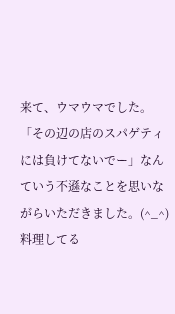来て、ウマウマでした。
「その辺の店のスパゲティには負けてないでー」なんていう不遜なことを思いながらいただきました。(^_^)
料理してる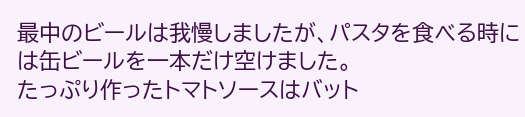最中のビールは我慢しましたが、パスタを食べる時には缶ビールを一本だけ空けました。
たっぷり作ったトマトソースはバット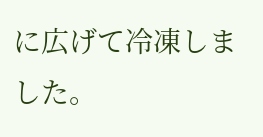に広げて冷凍しました。